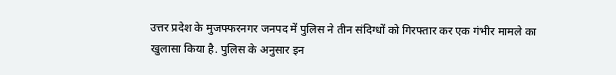उत्तर प्रदेश के मुजफ्फरनगर जनपद में पुलिस ने तीन संदिग्धों को गिरफ्तार कर एक गंभीर मामले का खुलासा किया है. पुलिस के अनुसार इन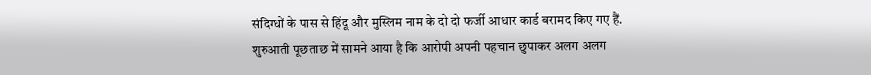संदिग्धों के पास से हिंदू और मुस्लिम नाम के दो दो फर्जी आधार कार्ड बरामद किए गए हैं. शुरुआती पूछताछ में सामने आया है कि आरोपी अपनी पहचान छुपाकर अलग अलग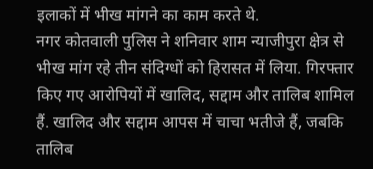इलाकों में भीख मांगने का काम करते थे.
नगर कोतवाली पुलिस ने शनिवार शाम न्याजीपुरा क्षेत्र से भीख मांग रहे तीन संदिग्धों को हिरासत में लिया. गिरफ्तार किए गए आरोपियों में खालिद, सद्दाम और तालिब शामिल हैं. खालिद और सद्दाम आपस में चाचा भतीजे हैं, जबकि तालिब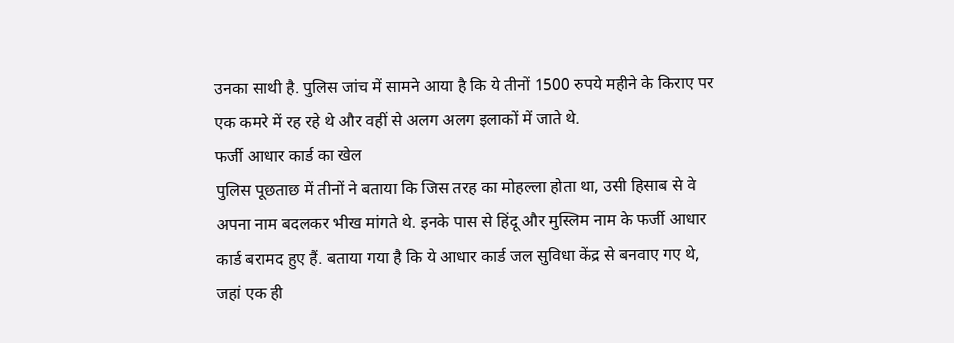उनका साथी है. पुलिस जांच में सामने आया है कि ये तीनों 1500 रुपये महीने के किराए पर एक कमरे में रह रहे थे और वहीं से अलग अलग इलाकों में जाते थे.
फर्जी आधार कार्ड का खेल
पुलिस पूछताछ में तीनों ने बताया कि जिस तरह का मोहल्ला होता था, उसी हिसाब से वे अपना नाम बदलकर भीख मांगते थे. इनके पास से हिंदू और मुस्लिम नाम के फर्जी आधार कार्ड बरामद हुए हैं. बताया गया है कि ये आधार कार्ड जल सुविधा केंद्र से बनवाए गए थे, जहां एक ही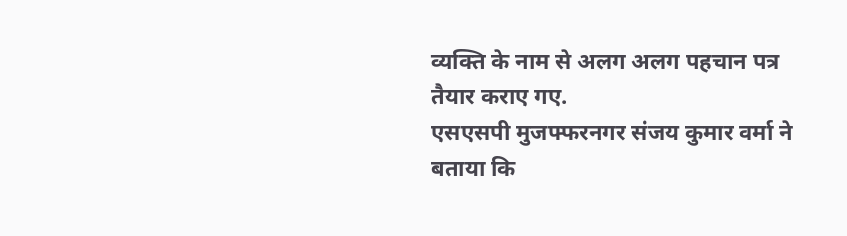व्यक्ति के नाम से अलग अलग पहचान पत्र तैयार कराए गए.
एसएसपी मुजफ्फरनगर संजय कुमार वर्मा ने बताया कि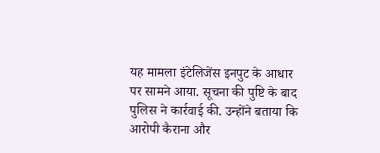यह मामला इंटेलिजेंस इनपुट के आधार पर सामने आया. सूचना की पुष्टि के बाद पुलिस ने कार्रवाई की. उन्होंने बताया कि आरोपी कैराना और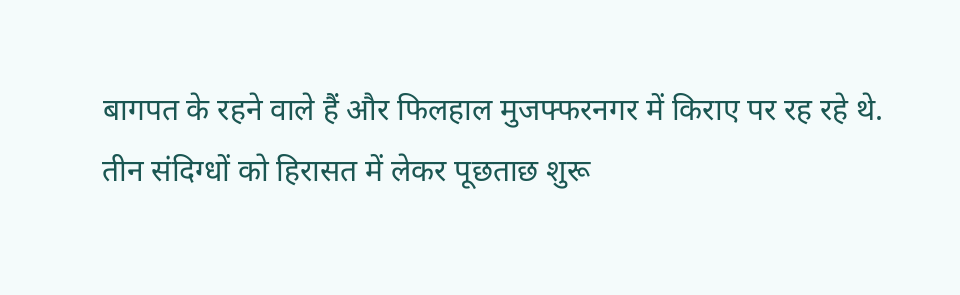बागपत के रहने वाले हैं और फिलहाल मुजफ्फरनगर में किराए पर रह रहे थे.
तीन संदिग्धों को हिरासत में लेकर पूछताछ शुरू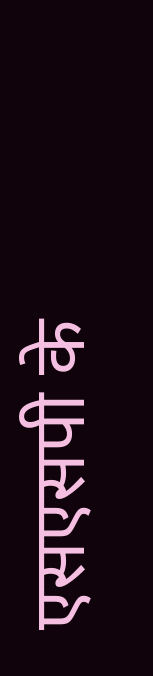एसएसपी के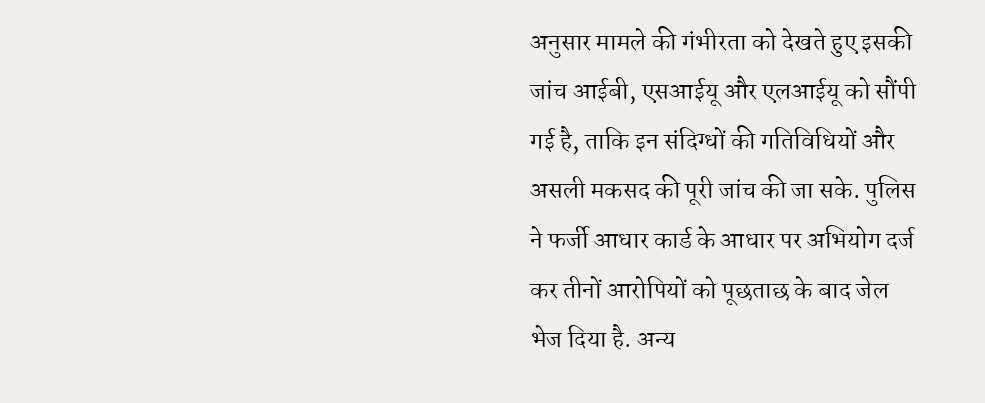अनुसार मामले की गंभीरता को देखते हुए इसकी जांच आईबी, एसआईयू और एलआईयू को सौंपी गई है, ताकि इन संदिग्धों की गतिविधियों और असली मकसद की पूरी जांच की जा सके. पुलिस ने फर्जी आधार कार्ड के आधार पर अभियोग दर्ज कर तीनों आरोपियों को पूछताछ के बाद जेल भेज दिया है. अन्य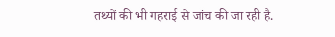तथ्यों की भी गहराई से जांच की जा रही है.